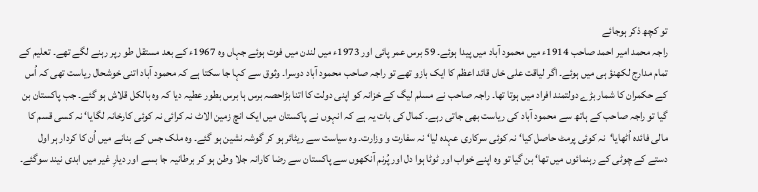تو کچھ ذکر ہوجائے
راجہ محمد امیر احمد صاحب 1914ء میں محمود آباد میں پیدا ہوئے۔ 59 برس عمر پائی اور 1973ء میں لندن میں فوت ہوئے جہاں وہ 1967ء کے بعد مستقل طو رپر رہنے لگے تھے۔ تعلیم کے تمام مدارج لکھنؤ ہی میں ہوئے۔ اگر لیاقت علی خاں قائد اعظم کا ایک بازو تھے تو راجہ صاحب محمود آباد دوسرا۔ وثوق سے کہا جا سکتا ہے کہ محمود آباد اتنی خوشحال ریاست تھی کہ اُس کے حکمران کا شمار بڑے دولتمند افراد میں ہوتا تھا۔ راجہ صاحب نے مسلم لیگ کے خزانہ کو اپنی دولت کا اتنا بڑاحصہ برس ہا برس بطور عطیہ دیا کہ وہ بالکل قلاش ہو گئے۔ جب پاکستان بن گیا تو راجہ صاحب کے ہاتھ سے محمود آباد کی ریاست بھی جاتی رہے۔ کمال کی بات یہ ہے کہ انہوں نے پاکستان میں ایک انچ زمین الاٹ نہ کرائی نہ کوئی کارخانہ لگایا‘ نہ کسی قسم کا مالی فائدہ اُٹھایا‘نہ کوئی پرمٹ حاصل کیا‘ نہ کوئی سرکاری عہدہ لیا‘ نہ سفارت و وزارت۔ وہ سیاست سے ریٹائر ہو کر گوشہ نشین ہو گئے۔ وہ ملک جس کے بنانے میں اُن کا کردار ہر اول دستے کے چوٹی کے رہنمائوں میں تھا‘ بن گیا تو وہ اپنے خواب اور ٹوٹا ہوا دل اور پُرنم آنکھوں سے پاکستان سے رضا کارانہ جلا وطن ہو کر برطانیہ جا بسے اور دیارِ غیر میں ابدی نیند سوگئے۔